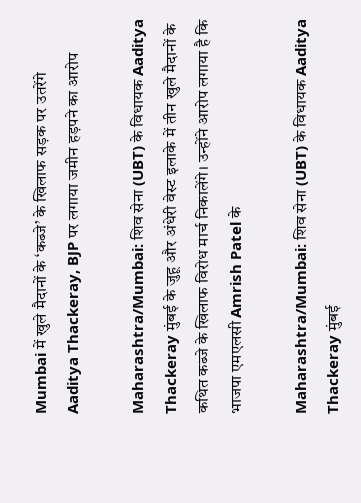Mumbai में खुले मैदानों के ‘कब्जे’ के खिलाफ सड़क पर उतरेंगे Aaditya Thackeray, BJP पर लगाया जमीन हड़पने का आरोप

Maharashtra/Mumbai: शिव सेना (UBT) के विधायक Aaditya Thackeray मुंबई के जुहू और अंधेरी वेस्ट इलाके में तीन खुले मैदानों के कथित कब्जे के खिलाफ विरोध मार्च निकालेंगे। उन्होंने आरोप लगाया है कि भाजपा एमएलसी Amrish Patel के

Maharashtra/Mumbai: शिव सेना (UBT) के विधायक Aaditya Thackeray मुंबई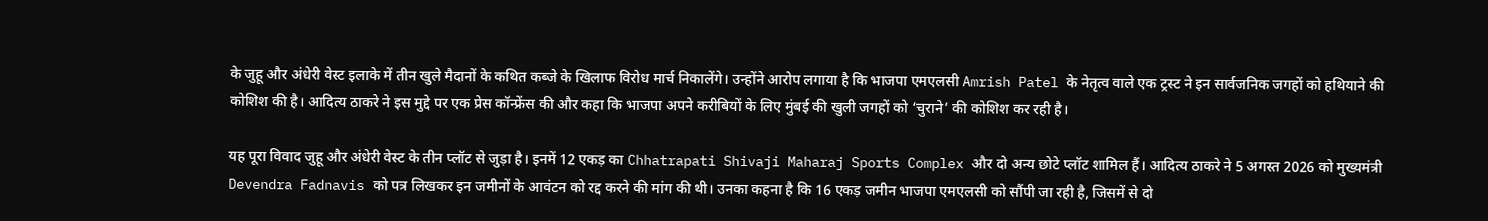के जुहू और अंधेरी वेस्ट इलाके में तीन खुले मैदानों के कथित कब्जे के खिलाफ विरोध मार्च निकालेंगे। उन्होंने आरोप लगाया है कि भाजपा एमएलसी Amrish Patel के नेतृत्व वाले एक ट्रस्ट ने इन सार्वजनिक जगहों को हथियाने की कोशिश की है। आदित्य ठाकरे ने इस मुद्दे पर एक प्रेस कॉन्फ्रेंस की और कहा कि भाजपा अपने करीबियों के लिए मुंबई की खुली जगहों को ‘चुराने’ की कोशिश कर रही है।

यह पूरा विवाद जुहू और अंधेरी वेस्ट के तीन प्लॉट से जुड़ा है। इनमें 12 एकड़ का Chhatrapati Shivaji Maharaj Sports Complex और दो अन्य छोटे प्लॉट शामिल हैं। आदित्य ठाकरे ने 5 अगस्त 2026 को मुख्यमंत्री Devendra Fadnavis को पत्र लिखकर इन जमीनों के आवंटन को रद्द करने की मांग की थी। उनका कहना है कि 16 एकड़ जमीन भाजपा एमएलसी को सौंपी जा रही है, जिसमें से दो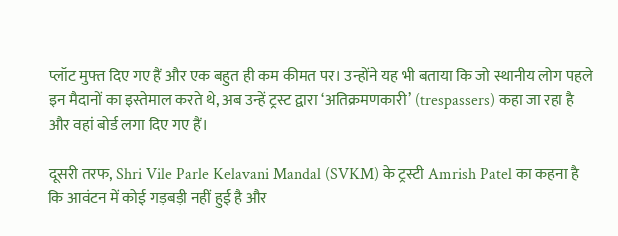प्लॉट मुफ्त दिए गए हैं और एक बहुत ही कम कीमत पर। उन्होंने यह भी बताया कि जो स्थानीय लोग पहले इन मैदानों का इस्तेमाल करते थे, अब उन्हें ट्रस्ट द्वारा ‘अतिक्रमणकारी’ (trespassers) कहा जा रहा है और वहां बोर्ड लगा दिए गए हैं।

दूसरी तरफ, Shri Vile Parle Kelavani Mandal (SVKM) के ट्रस्टी Amrish Patel का कहना है कि आवंटन में कोई गड़बड़ी नहीं हुई है और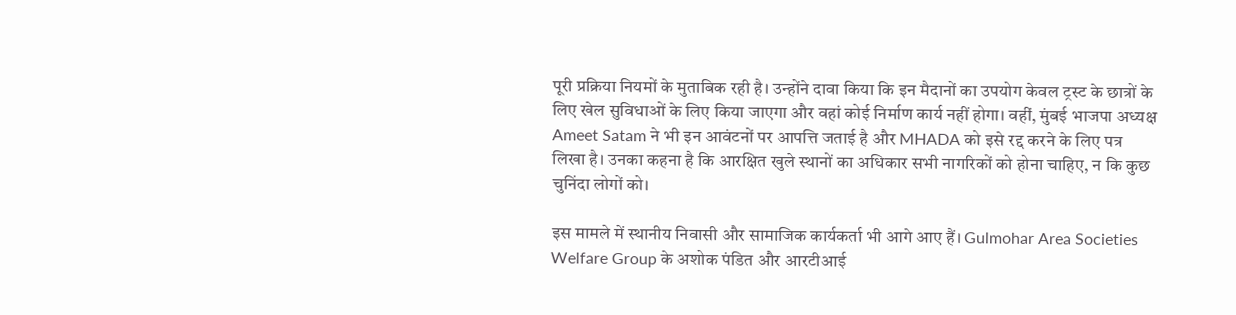पूरी प्रक्रिया नियमों के मुताबिक रही है। उन्होंने दावा किया कि इन मैदानों का उपयोग केवल ट्रस्ट के छात्रों के लिए खेल सुविधाओं के लिए किया जाएगा और वहां कोई निर्माण कार्य नहीं होगा। वहीं, मुंबई भाजपा अध्यक्ष Ameet Satam ने भी इन आवंटनों पर आपत्ति जताई है और MHADA को इसे रद्द करने के लिए पत्र लिखा है। उनका कहना है कि आरक्षित खुले स्थानों का अधिकार सभी नागरिकों को होना चाहिए, न कि कुछ चुनिंदा लोगों को।

इस मामले में स्थानीय निवासी और सामाजिक कार्यकर्ता भी आगे आए हैं। Gulmohar Area Societies Welfare Group के अशोक पंडित और आरटीआई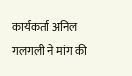कार्यकर्ता अनिल गलगली ने मांग की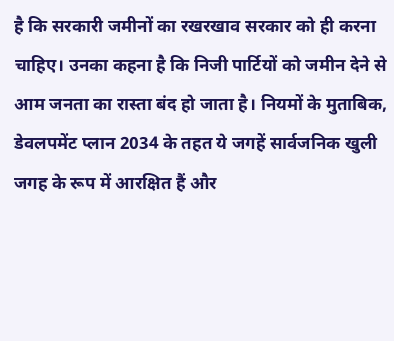है कि सरकारी जमीनों का रखरखाव सरकार को ही करना चाहिए। उनका कहना है कि निजी पार्टियों को जमीन देने से आम जनता का रास्ता बंद हो जाता है। नियमों के मुताबिक, डेवलपमेंट प्लान 2034 के तहत ये जगहें सार्वजनिक खुली जगह के रूप में आरक्षित हैं और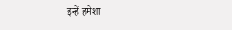इन्हें हमेशा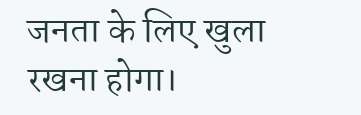जनता के लिए खुला रखना होगा।